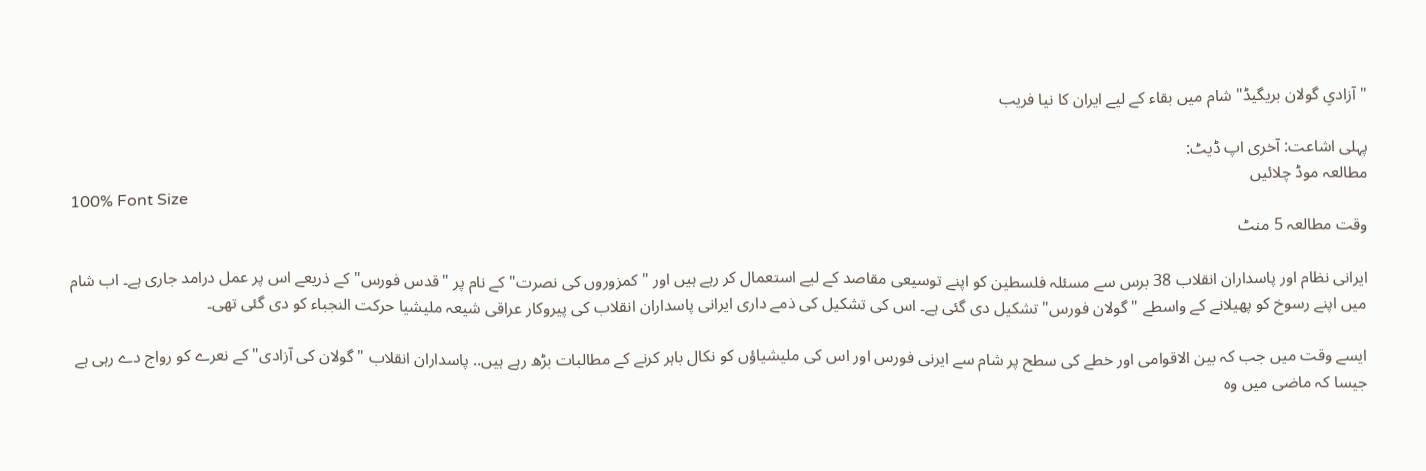"آزادیِ گولان بریگیڈ" شام میں بقاء کے لیے ایران کا نیا فریب

پہلی اشاعت: آخری اپ ڈیٹ:
مطالعہ موڈ چلائیں
100% Font Size
وقت مطالعہ 5 منٹ

ایرانی نظام اور پاسداران انقلاب 38 برس سے مسئلہ فلسطین کو اپنے توسیعی مقاصد کے لیے استعمال کر رہے ہیں اور "کمزوروں کی نصرت" کے نام پر "قدس فورس" کے ذریعے اس پر عمل درامد جاری ہے۔ اب شام میں اپنے رسوخ کو پھیلانے کے واسطے "گولان فورس" تشکیل دی گئی ہے۔ اس کی تشکیل کی ذمے داری ایرانی پاسداران انقلاب کی پیروکار عراقی شیعہ ملیشیا حرکت النجباء کو دی گئی تھی۔

ایسے وقت میں جب کہ بین الاقوامی اور خطے کی سطح پر شام سے ایرنی فورس اور اس کی ملیشیاؤں کو نکال باہر کرنے کے مطالبات بڑھ رہے ہیں.. پاسداران انقلاب "گولان کی آزادی" کے نعرے کو رواج دے رہی ہے جیسا کہ ماضی میں وہ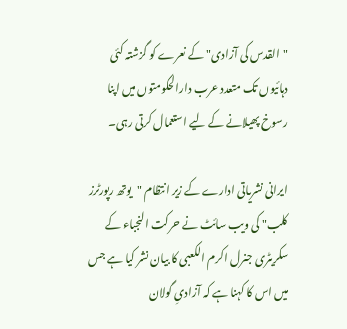"القدس کی آزادی" کے نعرے کو گزشتہ کئی دہائیوں تک متعدد عرب دارالحکومتوں میں اپنا رسوخ پھیلانے کے لیے استعمال کرتی رہی۔

ایرانی نشریاتی ادارے کے زیر انتظام "یوتھ رپورٹرز کلب" کی ویب سائٹ نے حرکت النجباء کے سکریٹری جنرل اکرم الکعبی کا بیان نشر کیا ہے جس میں اس کا کہنا ہے کہ آزادیِ گولان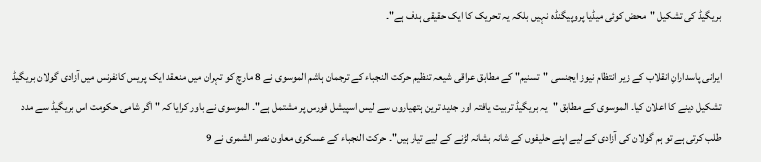بریگیڈ کی تشکیل "محض کوئی میڈیا پروپیگنڈہ نہیں بلکہ یہ تحریک کا ایک حقیقی ہدف ہے"۔

ایرانی پاسدارانِ انقلاب کے زیر انتظام نیوز ایجنسی "تسنیم" کے مطابق عراقی شیعہ تنظیم حرکت النجباء کے ترجمان ہاشم الموسوی نے 8 مارچ کو تہران میں منعقد ایک پریس کانفرنس میں آزادی گولان بریگیڈ تشکیل دینے کا اعلان کیا۔ الموسوی کے مطابق "یہ بریگیڈ تربیت یافتہ اور جدید ترین ہتھیاروں سے لیس اسپیشل فورس پر مشتمل ہے"۔ الموسوی نے باور کرایا کہ " اگر شامی حکومت اس بریگیڈ سے مدد طلب کرتی ہے تو ہم گولان کی آزادی کے لیے اپنے حلیفوں کے شانہ بشانہ لڑنے کے لیے تیار ہیں"۔ حرکت النجباء کے عسکری معاون نصر الشمری نے 9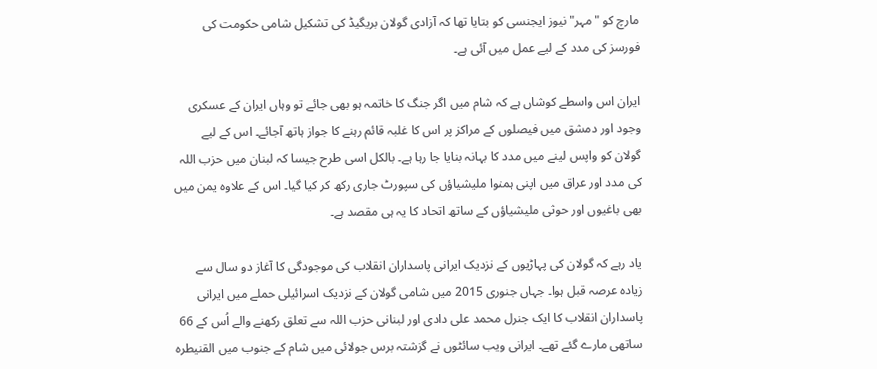مارچ کو "مہر" نیوز ایجنسی کو بتایا تھا کہ آزادی گولان بریگیڈ کی تشکیل شامی حکومت کی فورسز کی مدد کے لیے عمل میں آئی ہے۔

ایران اس واسطے کوشاں ہے کہ شام میں اگر جنگ کا خاتمہ ہو بھی جائے تو وہاں ایران کے عسکری وجود اور دمشق میں فیصلوں کے مراکز پر اس کا غلبہ قائم رہنے کا جواز ہاتھ آجائے۔ اس کے لیے گولان کو واپس لینے میں مدد کا بہانہ بنایا جا رہا ہے۔ بالکل اسی طرح جیسا کہ لبنان میں حزب اللہ کی مدد اور عراق میں اپنی ہمنوا ملیشیاؤں کی سپورٹ جاری رکھ کر کیا گیا۔ اس کے علاوہ یمن میں بھی باغیوں اور حوثی ملیشیاؤں کے ساتھ اتحاد کا یہ ہی مقصد ہے۔

یاد رہے کہ گولان کی پہاڑیوں کے نزدیک ایرانی پاسداران انقلاب کی موجودگی کا آغاز دو سال سے زیادہ عرصہ قبل ہوا۔ جہاں جنوری 2015 میں شامی گولان کے نزدیک اسرائیلی حملے میں ایرانی پاسداران انقلاب کا ایک جنرل محمد علی دادی اور لبنانی حزب اللہ سے تعلق رکھنے والے اُس کے 66 ساتھی مارے گئے تھے۔ ایرانی ویب سائٹوں نے گزشتہ برس جولائی میں شام کے جنوب میں القنیطرہ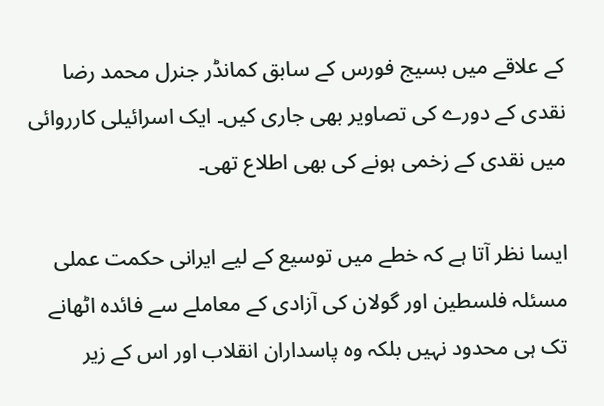کے علاقے میں بسیج فورس کے سابق کمانڈر جنرل محمد رضا نقدی کے دورے کی تصاویر بھی جاری کیں۔ ایک اسرائیلی کارروائی میں نقدی کے زخمی ہونے کی بھی اطلاع تھی۔

ایسا نظر آتا ہے کہ خطے میں توسیع کے لیے ایرانی حکمت عملی مسئلہ فلسطین اور گولان کی آزادی کے معاملے سے فائدہ اٹھانے تک ہی محدود نہیں بلکہ وہ پاسداران انقلاب اور اس کے زیر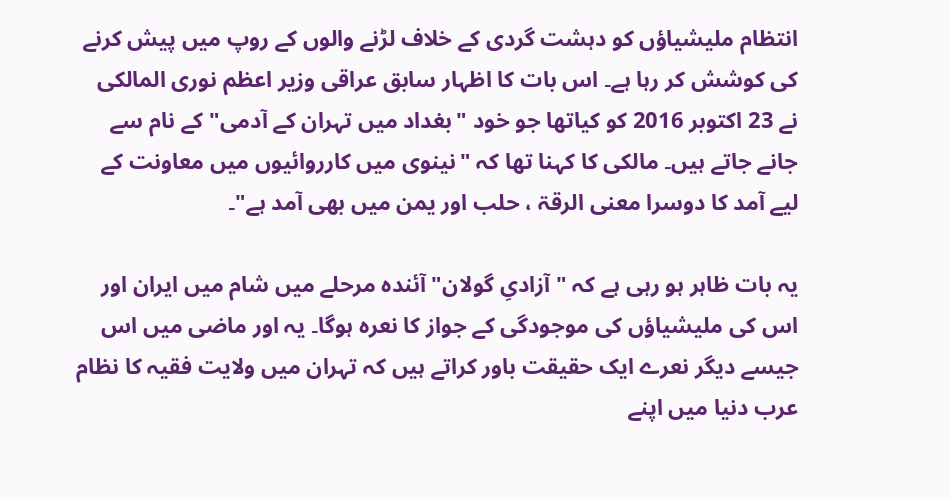انتظام ملیشیاؤں کو دہشت گردی کے خلاف لڑنے والوں کے روپ میں پیش کرنے کی کوشش کر رہا ہے۔ اس بات کا اظہار سابق عراقی وزیر اعظم نوری المالکی نے 23 اکتوبر 2016 کو کیاتھا جو خود "بغداد میں تہران کے آدمی" کے نام سے جانے جاتے ہیں۔ مالکی کا کہنا تھا کہ "نینوی میں کارروائیوں میں معاونت کے لیے آمد کا دوسرا معنی الرقۃ ، حلب اور یمن میں بھی آمد ہے"۔

یہ بات ظاہر ہو رہی ہے کہ "آزادیِ گولان" آئندہ مرحلے میں شام میں ایران اور اس کی ملیشیاؤں کی موجودگی کے جواز کا نعرہ ہوگا۔ یہ اور ماضی میں اس جیسے دیگر نعرے ایک حقیقت باور کراتے ہیں کہ تہران میں ولایت فقیہ کا نظام عرب دنیا میں اپنے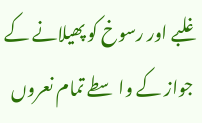غلبے اور رسوخ کو پھیلانے کے جواز کے واسطے تمام نعروں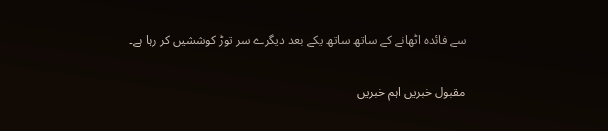سے فائدہ اٹھانے کے ساتھ ساتھ یکے بعد دیگرے سر توڑ کوششیں کر رہا ہے۔

مقبول خبریں اہم خبریں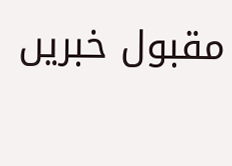مقبول خبریں